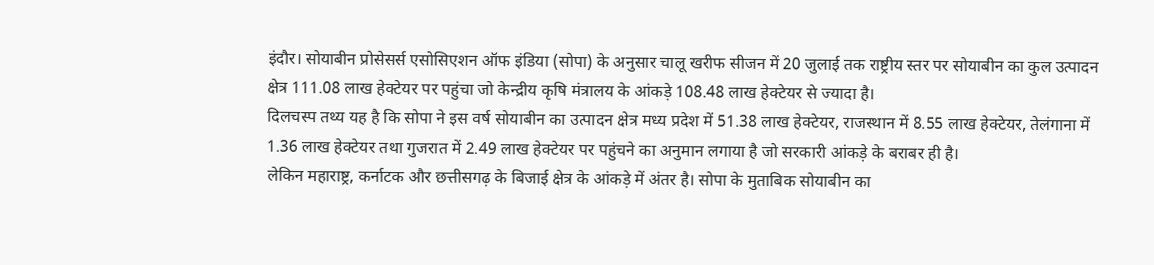इंदौर। सोयाबीन प्रोसेसर्स एसोसिएशन ऑफ इंडिया (सोपा) के अनुसार चालू खरीफ सीजन में 20 जुलाई तक राष्ट्रीय स्तर पर सोयाबीन का कुल उत्पादन क्षेत्र 111.08 लाख हेक्टेयर पर पहुंचा जो केन्द्रीय कृषि मंत्रालय के आंकड़े 108.48 लाख हेक्टेयर से ज्यादा है।
दिलचस्प तथ्य यह है कि सोपा ने इस वर्ष सोयाबीन का उत्पादन क्षेत्र मध्य प्रदेश में 51.38 लाख हेक्टेयर, राजस्थान में 8.55 लाख हेक्टेयर, तेलंगाना में 1.36 लाख हेक्टेयर तथा गुजरात में 2.49 लाख हेक्टेयर पर पहुंचने का अनुमान लगाया है जो सरकारी आंकड़े के बराबर ही है।
लेकिन महाराष्ट्र, कर्नाटक और छत्तीसगढ़ के बिजाई क्षेत्र के आंकड़े में अंतर है। सोपा के मुताबिक सोयाबीन का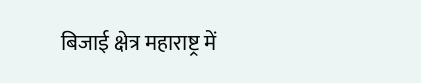बिजाई क्षेत्र महाराष्ट्र में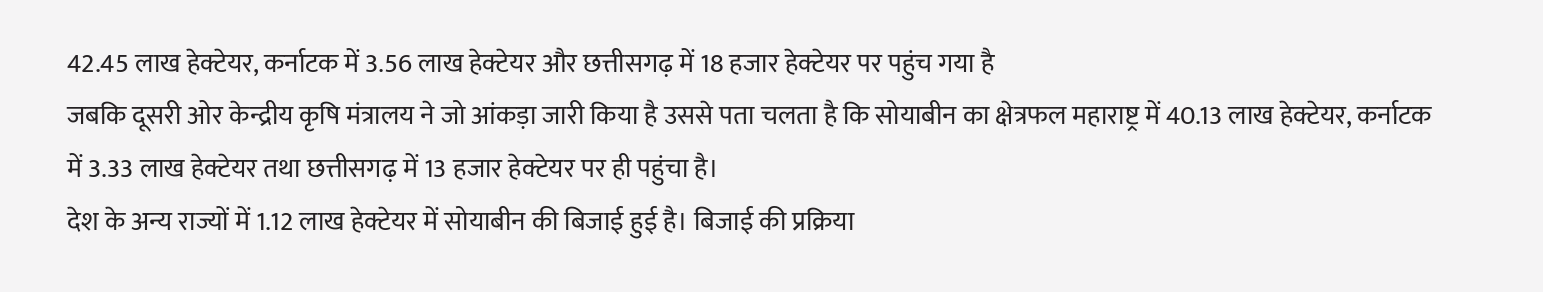42.45 लाख हेक्टेयर, कर्नाटक में 3.56 लाख हेक्टेयर और छत्तीसगढ़ में 18 हजार हेक्टेयर पर पहुंच गया है
जबकि दूसरी ओर केन्द्रीय कृषि मंत्रालय ने जो आंकड़ा जारी किया है उससे पता चलता है कि सोयाबीन का क्षेत्रफल महाराष्ट्र में 40.13 लाख हेक्टेयर, कर्नाटक में 3.33 लाख हेक्टेयर तथा छत्तीसगढ़ में 13 हजार हेक्टेयर पर ही पहुंचा है।
देश के अन्य राज्यों में 1.12 लाख हेक्टेयर में सोयाबीन की बिजाई हुई है। बिजाई की प्रक्रिया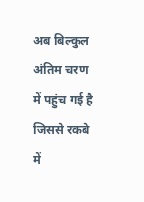अब बिल्कुल अंतिम चरण में पहुंच गई है जिससे रकबे में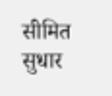सीमित सुधार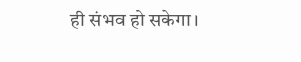ही संभव हो सकेगा।